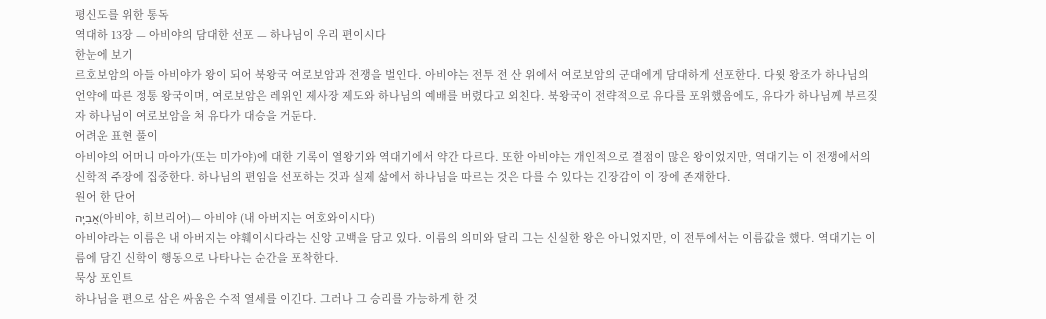평신도를 위한 통독
역대하 13장 — 아비야의 담대한 선포 — 하나님이 우리 편이시다
한눈에 보기
르호보암의 아들 아비야가 왕이 되어 북왕국 여로보암과 전쟁을 벌인다. 아비야는 전투 전 산 위에서 여로보암의 군대에게 담대하게 선포한다. 다윗 왕조가 하나님의 언약에 따른 정통 왕국이며, 여로보암은 레위인 제사장 제도와 하나님의 예배를 버렸다고 외친다. 북왕국이 전략적으로 유다를 포위했음에도, 유다가 하나님께 부르짖자 하나님이 여로보암을 쳐 유다가 대승을 거둔다.
어려운 표현 풀이
아비야의 어머니 마아가(또는 미가야)에 대한 기록이 열왕기와 역대기에서 약간 다르다. 또한 아비야는 개인적으로 결점이 많은 왕이었지만, 역대기는 이 전쟁에서의 신학적 주장에 집중한다. 하나님의 편임을 선포하는 것과 실제 삶에서 하나님을 따르는 것은 다를 수 있다는 긴장감이 이 장에 존재한다.
원어 한 단어
אֲבִיָּה(아비야, 히브리어)— 아비야 (내 아버지는 여호와이시다)
아비야라는 이름은 내 아버지는 야훼이시다라는 신앙 고백을 담고 있다. 이름의 의미와 달리 그는 신실한 왕은 아니었지만, 이 전투에서는 이름값을 했다. 역대기는 이름에 담긴 신학이 행동으로 나타나는 순간을 포착한다.
묵상 포인트
하나님을 편으로 삼은 싸움은 수적 열세를 이긴다. 그러나 그 승리를 가능하게 한 것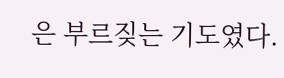은 부르짖는 기도였다.